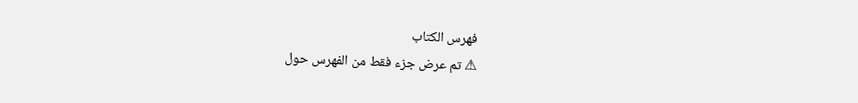فهرس الكتاب
⚠ تم عرض جزء فقط من الفهرس حول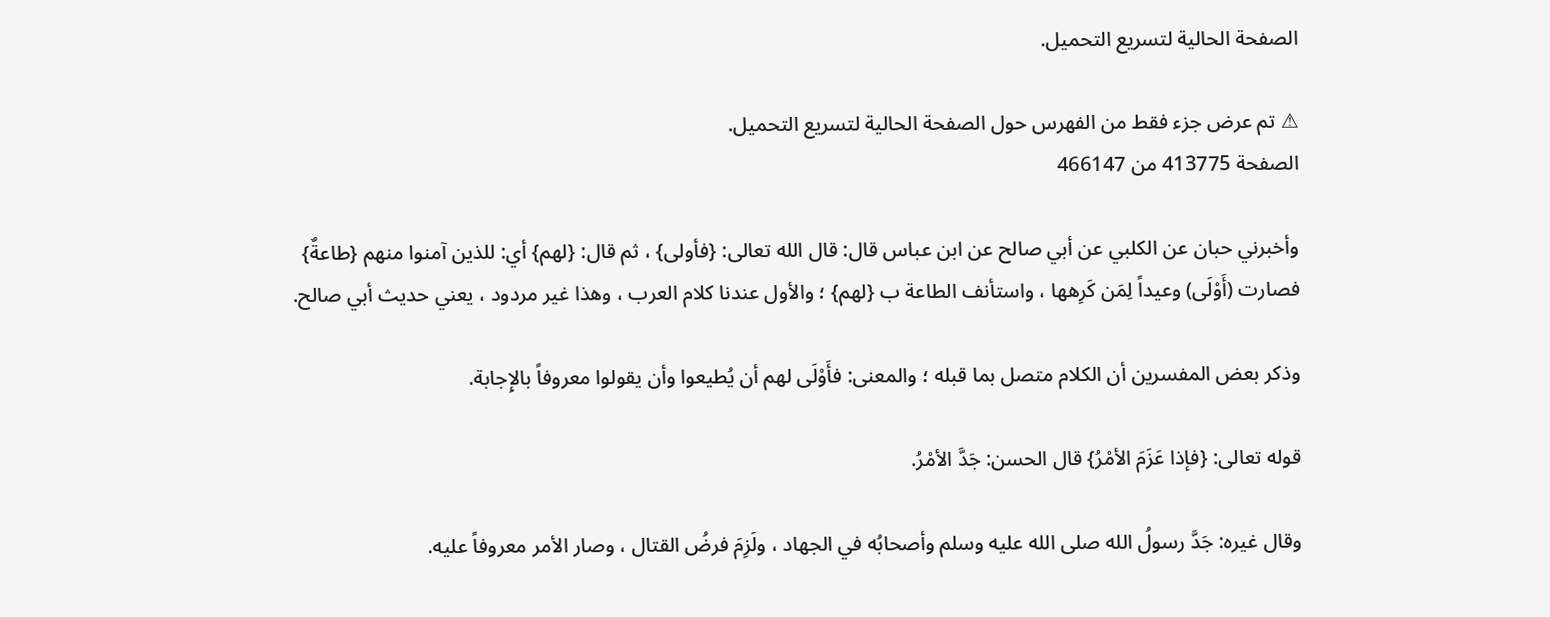الصفحة الحالية لتسريع التحميل.

⚠ تم عرض جزء فقط من الفهرس حول الصفحة الحالية لتسريع التحميل.
الصفحة 413775 من 466147

وأخبرني حبان عن الكلبي عن أبي صالح عن ابن عباس قال: قال الله تعالى: {فأولى} ، ثم قال: {لهم} أي: للذين آمنوا منهم {طاعةٌ} فصارت (أَوْلَى) وعيداً لِمَن كَرِهها ، واستأنف الطاعة ب {لهم} ؛ والأول عندنا كلام العرب ، وهذا غير مردود ، يعني حديث أبي صالح.

وذكر بعض المفسرين أن الكلام متصل بما قبله ؛ والمعنى: فأَوْلَى لهم أن يُطيعوا وأن يقولوا معروفاً بالإِجابة.

قوله تعالى: {فإذا عَزَمَ الأمْرُ} قال الحسن: جَدَّ الأمْرُ.

وقال غيره: جَدَّ رسولُ الله صلى الله عليه وسلم وأصحابُه في الجهاد ، ولَزِمَ فرضُ القتال ، وصار الأمر معروفاً عليه.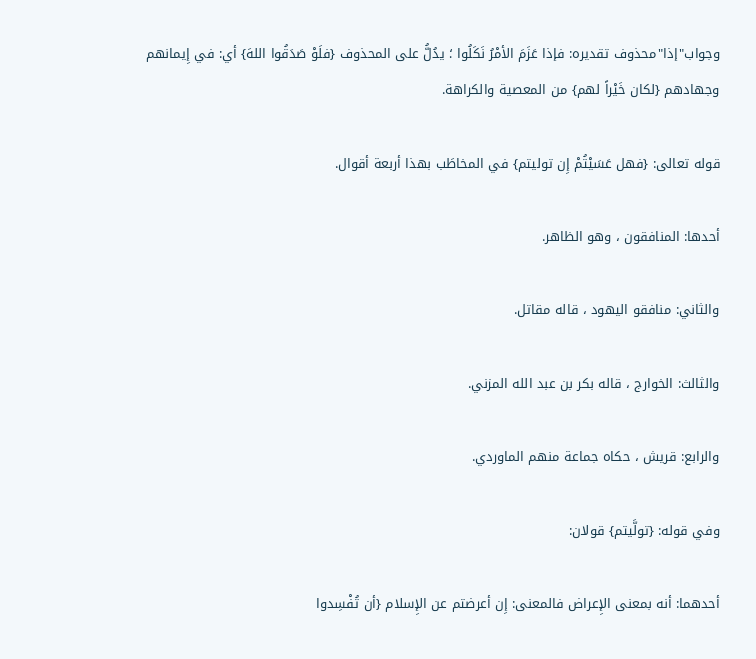وجواب"إذا"محذوف تقديره: فإذا عَزَمَ الأمْرُ نَكَلُوا ؛ يدُلُّ على المحذوف {فلَوْ صَدَقُوا اللهَ} أي: في إِيمانهم وجهادهم {لكان خَيْراً لهم} من المعصية والكراهة.

قوله تعالى: {فهل عَسَيْتُمْ إِن توليتم} في المخاطَب بهذا أربعة أقوال.

أحدها: المنافقون ، وهو الظاهر.

والثاني: منافقو اليهود ، قاله مقاتل.

والثالث: الخوارج ، قاله بكر بن عبد الله المزني.

والرابع: قريش ، حكاه جماعة منهم الماوردي.

وفي قوله: {تولَّيتم} قولان:

أحدهما: أنه بمعنى الإِعراض فالمعنى: إِن أعرضتم عن الإِسلام {أن تُفْسِدوا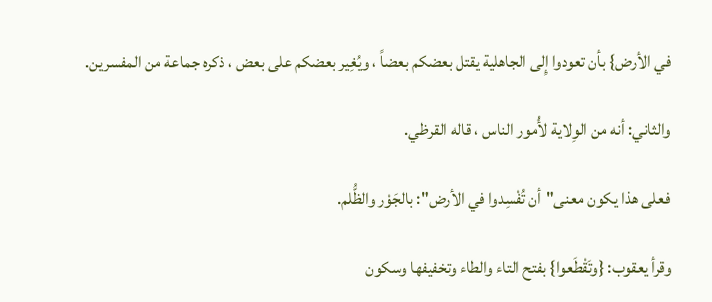في الأرض} بأن تعودوا إِلى الجاهلية يقتل بعضكم بعضاً ، ويُغِير بعضكم على بعض ، ذكره جماعة من المفسرين.

والثاني: أنه من الوِلاية لأُمور الناس ، قاله القرظي.

فعلى هذا يكون معنى"أن تُفْسِدوا في الأرض": بالجَوْر والظُّلم.

وقرأ يعقوب: {وتَقْطَعوا} بفتح التاء والطاء وتخفيفها وسكون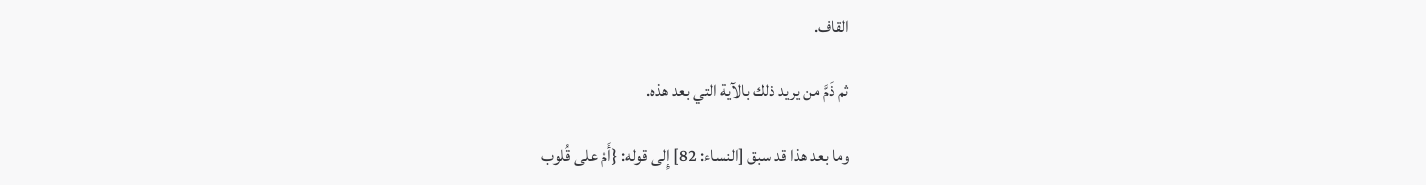القاف.

ثم ذَمَّ من يريد ذلك بالآية التي بعد هذه.

وما بعد هذا قد سبق [النساء: 82] إِلى قوله: {أَمْ على قُلوب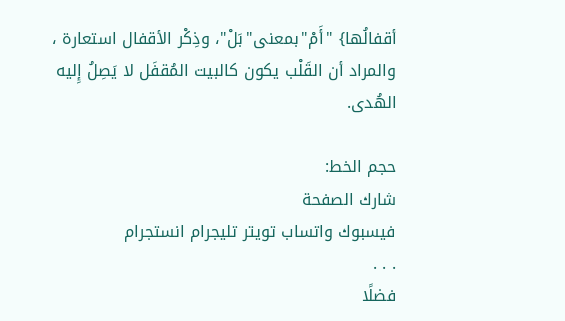أقفالُها} "أَمْ"بمعنى"بَلْ"، وذِكْر الأقفال استعارة ، والمراد أن القَلْب يكون كالبيت المُقفَل لا يَصِلُ إِليه الهُدى.

حجم الخط:
شارك الصفحة
فيسبوك واتساب تويتر تليجرام انستجرام
. . .
فضلًا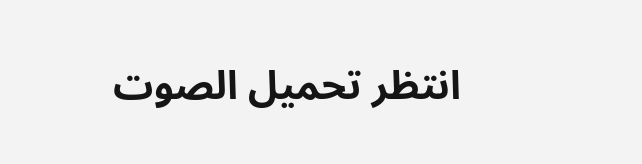انتظر تحميل الصوت